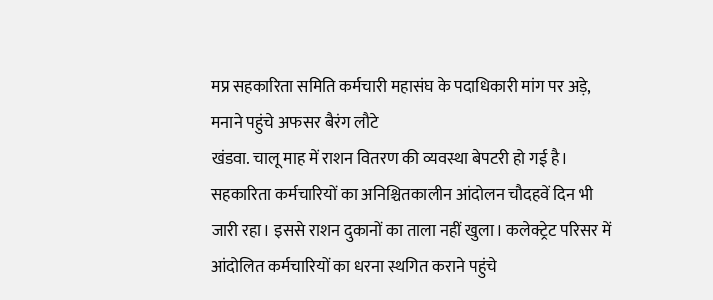मप्र सहकारिता समिति कर्मचारी महासंघ के पदाधिकारी मांग पर अड़े, मनाने पहुंचे अफसर बैरंग लौटे
खंडवा. चालू माह में राशन वितरण की व्यवस्था बेपटरी हो गई है। सहकारिता कर्मचारियों का अनिश्चितकालीन आंदोलन चौदहवें दिन भी जारी रहा। इससे राशन दुकानों का ताला नहीं खुला। कलेक्ट्रेट परिसर में आंदोलित कर्मचारियों का धरना स्थगित कराने पहुंचे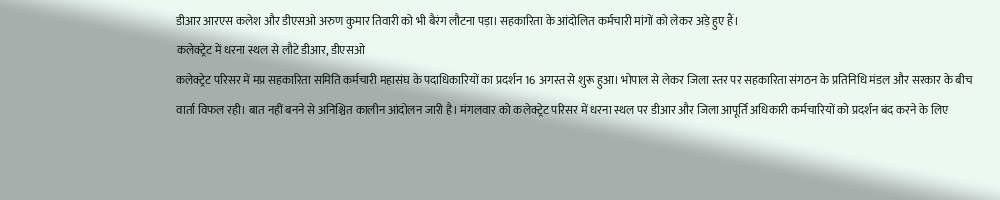डीआर आरएस कलेश और डीएसओ अरुण कुमार तिवारी को भी बैरंग लौटना पड़ा। सहकारिता के आंदोलित कर्मचारी मांगों को लेकर अड़े हुए हैं।
कलेक्ट्रेट में धरना स्थल से लौटे डीआर, डीएसओ
कलेक्ट्रेट परिसर में मप्र सहकारिता समिति कर्मचारी महासंघ के पदाधिकारियों का प्रदर्शन 16 अगस्त से शुरू हुआ। भोपाल से लेकर जिला स्तर पर सहकारिता संगठन के प्रतिनिधि मंडल और सरकार के बीच वार्ता विफल रही। बात नहीं बनने से अनिश्चित कालीन आंदोलन जारी है। मंगलवार को कलेक्ट्रेट परिसर में धरना स्थल पर डीआर और जिला आपूर्ति अधिकारी कर्मचारियों को प्रदर्शन बंद करने के लिए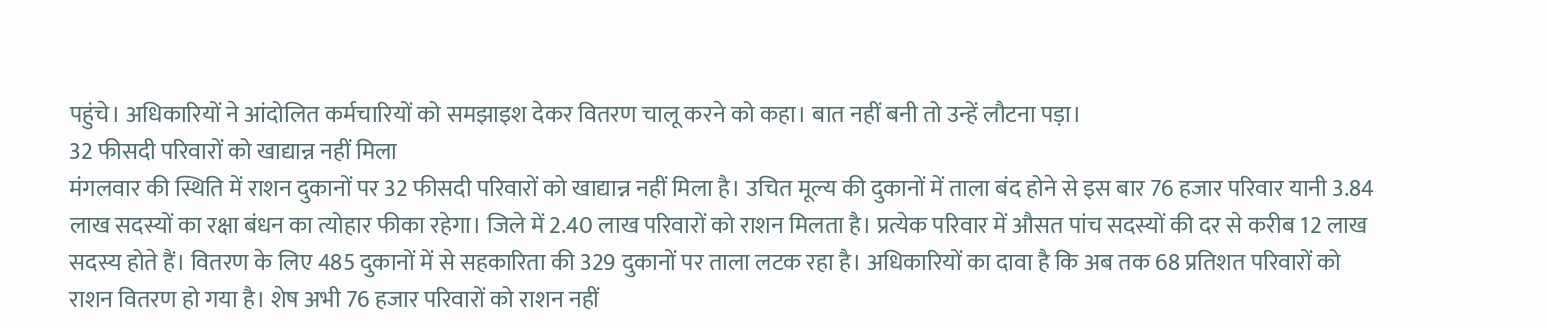पहुंचे। अधिकारियों ने आंदोलित कर्मचारियों को समझाइश देकर वितरण चालू करने को कहा। बात नहीं बनी तो उन्हें लौटना पड़ा।
32 फीसदी परिवारों को खाद्यान्न नहीं मिला
मंगलवार की स्थिति में राशन दुकानों पर 32 फीसदी परिवारों को खाद्यान्न नहीं मिला है। उचित मूल्य की दुकानों में ताला बंद होने से इस बार 76 हजार परिवार यानी 3.84 लाख सदस्यों का रक्षा बंधन का त्योहार फीका रहेगा। जिले में 2.40 लाख परिवारों को राशन मिलता है। प्रत्येक परिवार में औसत पांच सदस्यों की दर से करीब 12 लाख सदस्य होते हैं। वितरण के लिए 485 दुकानों में से सहकारिता की 329 दुकानों पर ताला लटक रहा है। अधिकारियों का दावा है कि अब तक 68 प्रतिशत परिवारों को राशन वितरण हो गया है। शेष अभी 76 हजार परिवारों को राशन नहीं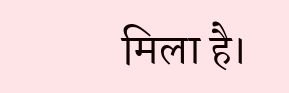मिला है।